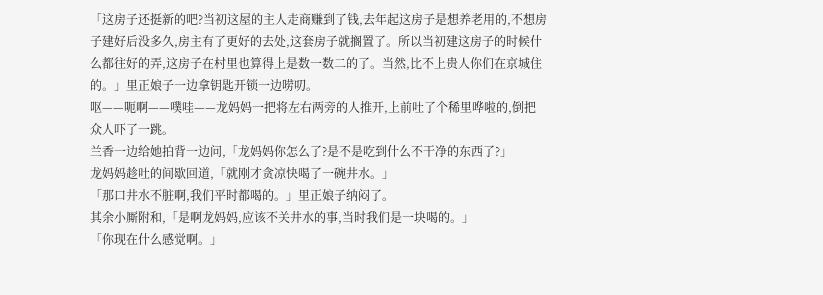「这房子还挺新的吧?当初这屋的主人走商赚到了钱,去年起这房子是想养老用的,不想房子建好后没多久,房主有了更好的去处,这套房子就搁置了。所以当初建这房子的时候什么都往好的弄,这房子在村里也算得上是数一数二的了。当然,比不上贵人你们在京城住的。」里正娘子一边拿钥匙开锁一边唠叨。
呕——呃啊——噗哇——龙妈妈一把将左右两旁的人推开,上前吐了个稀里哗啦的,倒把众人吓了一跳。
兰香一边给她拍背一边问,「龙妈妈你怎么了?是不是吃到什么不干净的东西了?」
龙妈妈趁吐的间歇回道,「就刚才贪凉快喝了一碗井水。」
「那口井水不脏啊,我们平时都喝的。」里正娘子纳闷了。
其余小厮附和,「是啊龙妈妈,应该不关井水的事,当时我们是一块喝的。」
「你现在什么感觉啊。」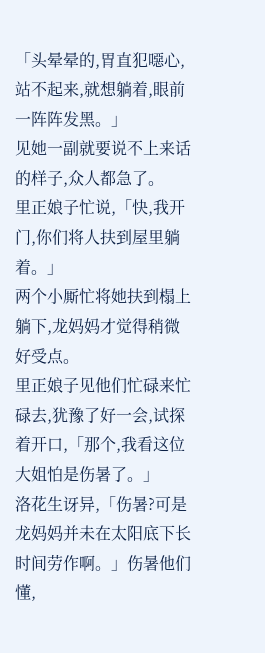「头晕晕的,胃直犯噁心,站不起来,就想躺着,眼前一阵阵发黑。」
见她一副就要说不上来话的样子,众人都急了。
里正娘子忙说,「快,我开门,你们将人扶到屋里躺着。」
两个小厮忙将她扶到榻上躺下,龙妈妈才觉得稍微好受点。
里正娘子见他们忙碌来忙碌去,犹豫了好一会,试探着开口,「那个,我看这位大姐怕是伤暑了。」
洛花生讶异,「伤暑?可是龙妈妈并未在太阳底下长时间劳作啊。」伤暑他们懂,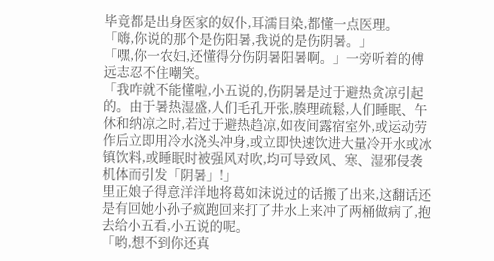毕竟都是出身医家的奴仆,耳濡目染,都懂一点医理。
「嗨,你说的那个是伤阳暑,我说的是伤阴暑。」
「嘿,你一农妇,还懂得分伤阴暑阳暑啊。」一旁听着的傅远志忍不住嘲笑。
「我咋就不能懂啦,小五说的,伤阴暑是过于避热贪凉引起的。由于暑热湿盛,人们毛孔开张,腠理疏鬆,人们睡眠、午休和纳凉之时,若过于避热趋凉,如夜间露宿室外,或运动劳作后立即用冷水浇头冲身,或立即快速饮进大量冷开水或冰镇饮料,或睡眠时被强风对吹,均可导致风、寒、湿邪侵袭机体而引发「阴暑」!」
里正娘子得意洋洋地将葛如沫说过的话搬了出来,这翻话还是有回她小孙子疯跑回来打了井水上来冲了两桶做病了,抱去给小五看,小五说的呢。
「哟,想不到你还真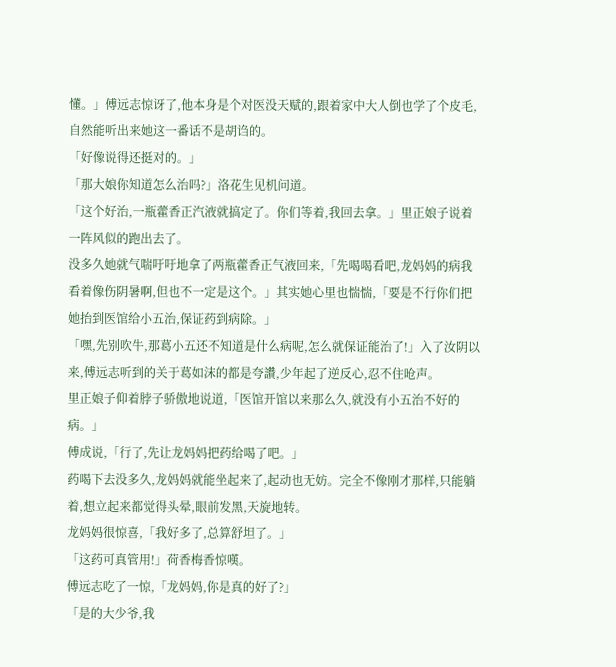懂。」傅远志惊讶了,他本身是个对医没天赋的,跟着家中大人倒也学了个皮毛,自然能听出来她这一番话不是胡诌的。
「好像说得还挺对的。」
「那大娘你知道怎么治吗?」洛花生见机问道。
「这个好治,一瓶藿香正汽液就搞定了。你们等着,我回去拿。」里正娘子说着一阵风似的跑出去了。
没多久她就气喘吁吁地拿了两瓶藿香正气液回来,「先喝喝看吧,龙妈妈的病我看着像伤阴暑啊,但也不一定是这个。」其实她心里也惴惴,「要是不行你们把她抬到医馆给小五治,保证药到病除。」
「嘿,先别吹牛,那葛小五还不知道是什么病呢,怎么就保证能治了!」入了汝阴以来,傅远志听到的关于葛如沫的都是夸讚,少年起了逆反心,忍不住呛声。
里正娘子仰着脖子骄傲地说道,「医馆开馆以来那么久,就没有小五治不好的病。」
傅成说,「行了,先让龙妈妈把药给喝了吧。」
药喝下去没多久,龙妈妈就能坐起来了,起动也无妨。完全不像刚才那样,只能躺着,想立起来都觉得头晕,眼前发黑,天旋地转。
龙妈妈很惊喜,「我好多了,总算舒坦了。」
「这药可真管用!」荷香梅香惊嘆。
傅远志吃了一惊,「龙妈妈,你是真的好了?」
「是的大少爷,我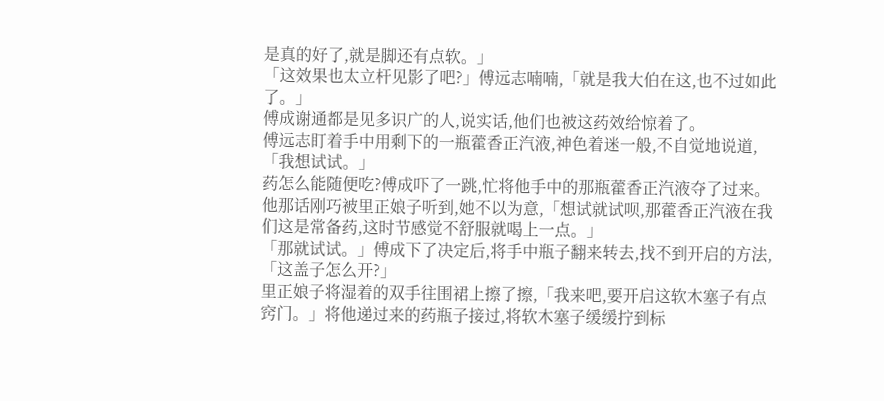是真的好了,就是脚还有点软。」
「这效果也太立杆见影了吧?」傅远志喃喃,「就是我大伯在这,也不过如此了。」
傅成谢通都是见多识广的人,说实话,他们也被这药效给惊着了。
傅远志盯着手中用剩下的一瓶藿香正汽液,神色着迷一般,不自觉地说道,「我想试试。」
药怎么能随便吃?傅成吓了一跳,忙将他手中的那瓶藿香正汽液夺了过来。
他那话刚巧被里正娘子听到,她不以为意,「想试就试呗,那藿香正汽液在我们这是常备药,这时节感觉不舒服就喝上一点。」
「那就试试。」傅成下了决定后,将手中瓶子翻来转去,找不到开启的方法,「这盖子怎么开?」
里正娘子将湿着的双手往围裙上擦了擦,「我来吧,要开启这软木塞子有点窍门。」将他递过来的药瓶子接过,将软木塞子缓缓拧到标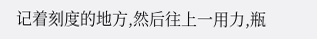记着刻度的地方,然后往上一用力,瓶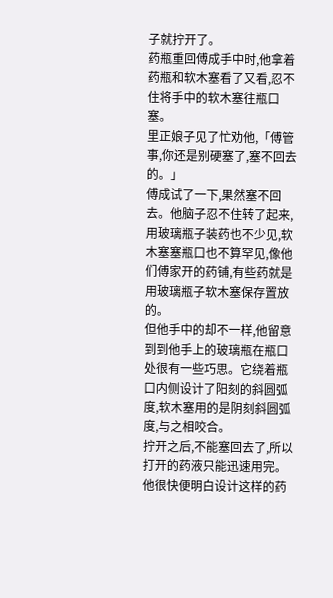子就拧开了。
药瓶重回傅成手中时,他拿着药瓶和软木塞看了又看,忍不住将手中的软木塞往瓶口塞。
里正娘子见了忙劝他,「傅管事,你还是别硬塞了,塞不回去的。」
傅成试了一下,果然塞不回去。他脑子忍不住转了起来,用玻璃瓶子装药也不少见,软木塞塞瓶口也不算罕见,像他们傅家开的药铺,有些药就是用玻璃瓶子软木塞保存置放的。
但他手中的却不一样,他留意到到他手上的玻璃瓶在瓶口处很有一些巧思。它绕着瓶口内侧设计了阳刻的斜圆弧度,软木塞用的是阴刻斜圆弧度,与之相咬合。
拧开之后,不能塞回去了,所以打开的药液只能迅速用完。
他很快便明白设计这样的药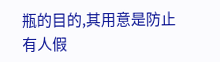瓶的目的,其用意是防止有人假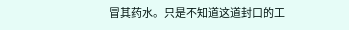冒其药水。只是不知道这道封口的工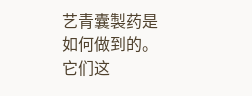艺青囊製药是如何做到的。它们这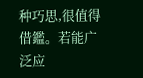种巧思,很值得借鑑。若能广泛应